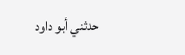حدثني أبو داود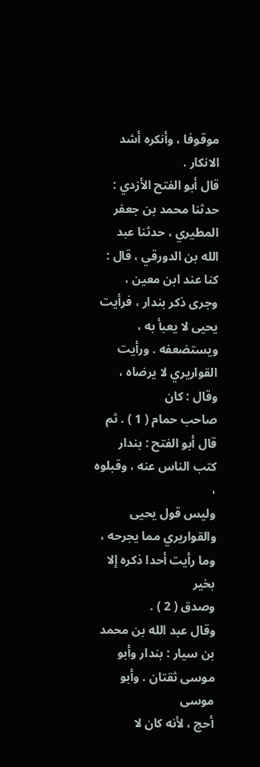موقوفا ، وأنكره أشد الانكار .
قال أبو الفتح الأزدي : حدثنا محمد بن جعفر المطيري ، حدثنا عبد
الله بن الدورقي ، قال : كنا عند ابن معين ، وجرى ذكر بندار ، فرأيت
يحيى لا يعبأ به ، ويستضعفه . ورأيت القواريري لا يرضاه ، وقال : كان
صاحب حمام ( 1 ) . ثم قال أبو الفتح : بندار كتب الناس عنه ، وقبلوه ،
وليس قول يحيى والقواريري مما يجرحه ، وما رأيت أحدا ذكره إلا بخير
وصدق ( 2 ) .
وقال عبد الله بن محمد بن سيار : بندار وأبو موسى ثقتان . وأبو موسى
أحج ، لأنه كان لا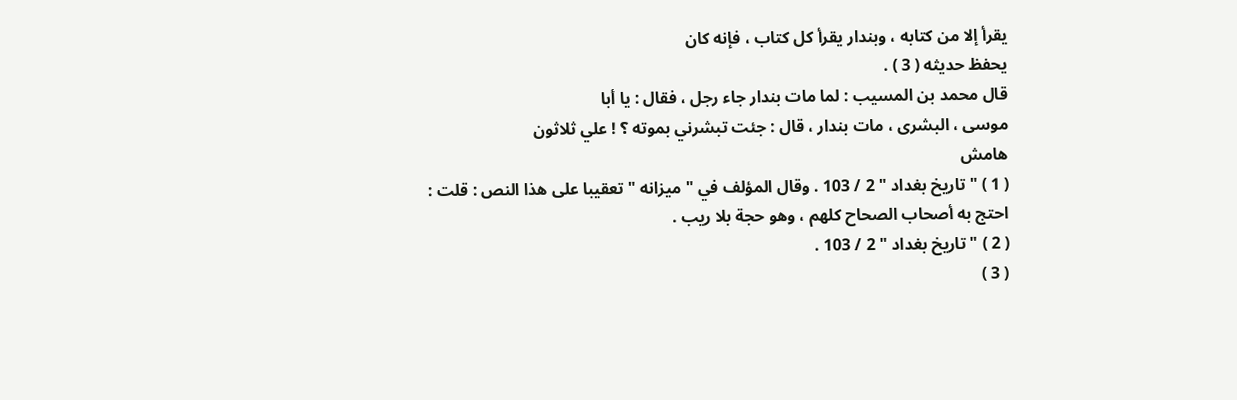يقرأ إلا من كتابه ، وبندار يقرأ كل كتاب ، فإنه كان
يحفظ حديثه ( 3 ) .
قال محمد بن المسيب : لما مات بندار جاء رجل ، فقال : يا أبا
موسى ، البشرى ، مات بندار ، قال : جئت تبشرني بموته ؟ ! علي ثلاثون
هامش
( 1 ) " تاريخ بغداد " 2 / 103 . وقال المؤلف في " ميزانه " تعقيبا على هذا النص : قلت :
احتج به أصحاب الصحاح كلهم ، وهو حجة بلا ريب .
( 2 ) " تاريخ بغداد " 2 / 103 .
( 3 )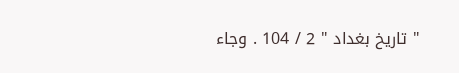" تاريخ بغداد " 2 / 104 . وجاء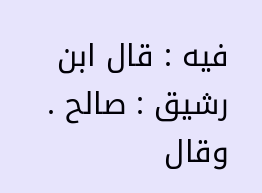فيه : قال ابن رشيق : صالح . وقال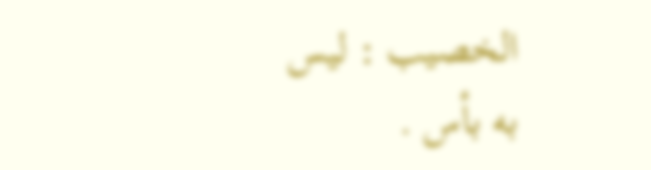الخصيب : ليس
به بأس .